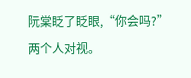阮棠眨了眨眼,“你会吗?”
两个人对视。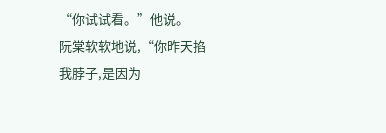“你试试看。”他说。
阮棠软软地说,“你昨天掐我脖子,是因为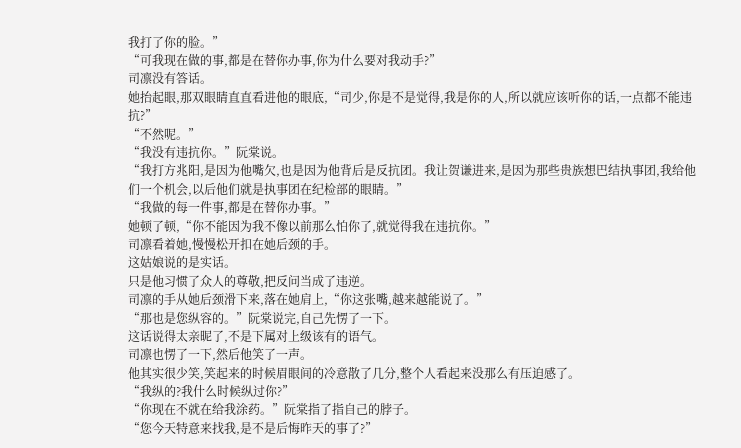我打了你的脸。”
“可我现在做的事,都是在替你办事,你为什么要对我动手?”
司凛没有答话。
她抬起眼,那双眼睛直直看进他的眼底,“司少,你是不是觉得,我是你的人,所以就应该听你的话,一点都不能违抗?”
“不然呢。”
“我没有违抗你。”阮棠说。
“我打方兆阳,是因为他嘴欠,也是因为他背后是反抗团。我让贺谦进来,是因为那些贵族想巴结执事团,我给他们一个机会,以后他们就是执事团在纪检部的眼睛。”
“我做的每一件事,都是在替你办事。”
她顿了顿,“你不能因为我不像以前那么怕你了,就觉得我在违抗你。”
司凛看着她,慢慢松开扣在她后颈的手。
这姑娘说的是实话。
只是他习惯了众人的尊敬,把反问当成了违逆。
司凛的手从她后颈滑下来,落在她肩上,“你这张嘴,越来越能说了。”
“那也是您纵容的。”阮棠说完,自己先愣了一下。
这话说得太亲昵了,不是下属对上级该有的语气。
司凛也愣了一下,然后他笑了一声。
他其实很少笑,笑起来的时候眉眼间的冷意散了几分,整个人看起来没那么有压迫感了。
“我纵的?我什么时候纵过你?”
“你现在不就在给我涂药。”阮棠指了指自己的脖子。
“您今天特意来找我,是不是后悔昨天的事了?”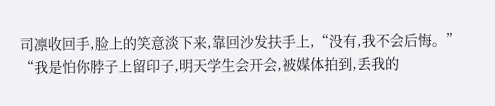司凛收回手,脸上的笑意淡下来,靠回沙发扶手上,“没有,我不会后悔。”
“我是怕你脖子上留印子,明天学生会开会,被媒体拍到,丢我的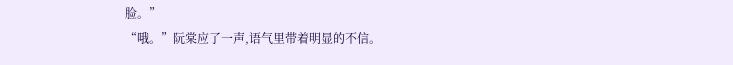脸。”
“哦。”阮棠应了一声,语气里带着明显的不信。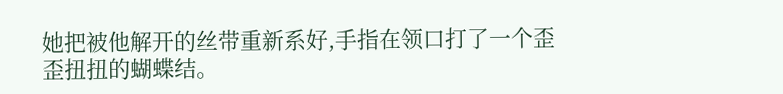她把被他解开的丝带重新系好,手指在领口打了一个歪歪扭扭的蝴蝶结。